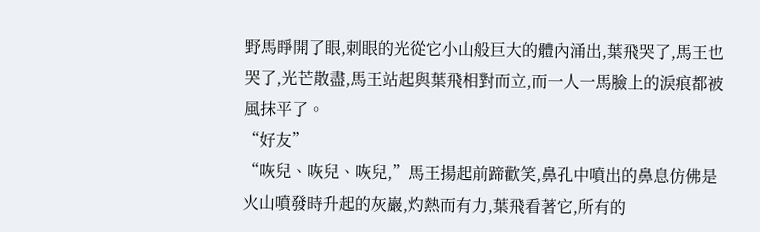野馬睜開了眼,刺眼的光從它小山般巨大的體內涌出,葉飛哭了,馬王也哭了,光芒散盡,馬王站起與葉飛相對而立,而一人一馬臉上的淚痕都被風抹平了。
“好友”
“咴兒、咴兒、咴兒,”馬王揚起前蹄歡笑,鼻孔中噴出的鼻息仿佛是火山噴發時升起的灰巖,灼熱而有力,葉飛看著它,所有的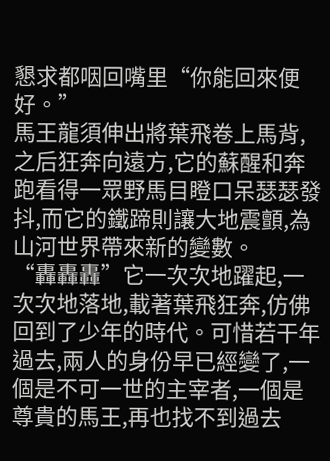懇求都咽回嘴里“你能回來便好。”
馬王龍須伸出將葉飛卷上馬背,之后狂奔向遠方,它的蘇醒和奔跑看得一眾野馬目瞪口呆瑟瑟發抖,而它的鐵蹄則讓大地震顫,為山河世界帶來新的變數。
“轟轟轟”它一次次地躍起,一次次地落地,載著葉飛狂奔,仿佛回到了少年的時代。可惜若干年過去,兩人的身份早已經變了,一個是不可一世的主宰者,一個是尊貴的馬王,再也找不到過去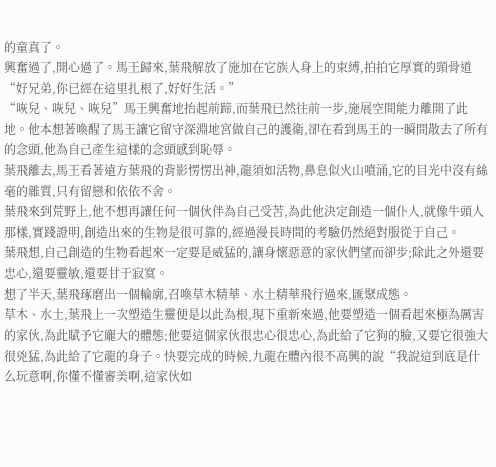的童真了。
興奮過了,開心過了。馬王歸來,葉飛解放了施加在它族人身上的束縛,拍拍它厚實的頸骨道“好兄弟,你已經在這里扎根了,好好生活。”
“咴兒、咴兒、咴兒”馬王興奮地抬起前蹄,而葉飛已然往前一步,施展空間能力離開了此地。他本想著喚醒了馬王讓它留守深淵地宮做自己的護衛,卻在看到馬王的一瞬間散去了所有的念頭,他為自己產生這樣的念頭感到恥辱。
葉飛離去,馬王看著遠方葉飛的背影愣愣出神,龍須如活物,鼻息似火山噴涌,它的目光中沒有絲毫的雜質,只有留戀和依依不舍。
葉飛來到荒野上,他不想再讓任何一個伙伴為自己受苦,為此他決定創造一個仆人,就像牛頭人那樣,實踐證明,創造出來的生物是很可靠的,經過漫長時間的考驗仍然絕對服從于自己。
葉飛想,自己創造的生物看起來一定要是威猛的,讓身懷惡意的家伙們望而卻步;除此之外還要忠心,還要靈敏,還要甘于寂寞。
想了半天,葉飛琢磨出一個輪廓,召喚草木精華、水土精華飛行過來,匯聚成態。
草木、水土,葉飛上一次塑造生靈便是以此為根,現下重新來過,他要塑造一個看起來極為厲害的家伙,為此賦予它龐大的體態;他要這個家伙很忠心很忠心,為此給了它狗的臉,又要它很強大很兇猛,為此給了它龍的身子。快要完成的時候,九龍在體內很不高興的說“我說這到底是什么玩意啊,你懂不懂審美啊,這家伙如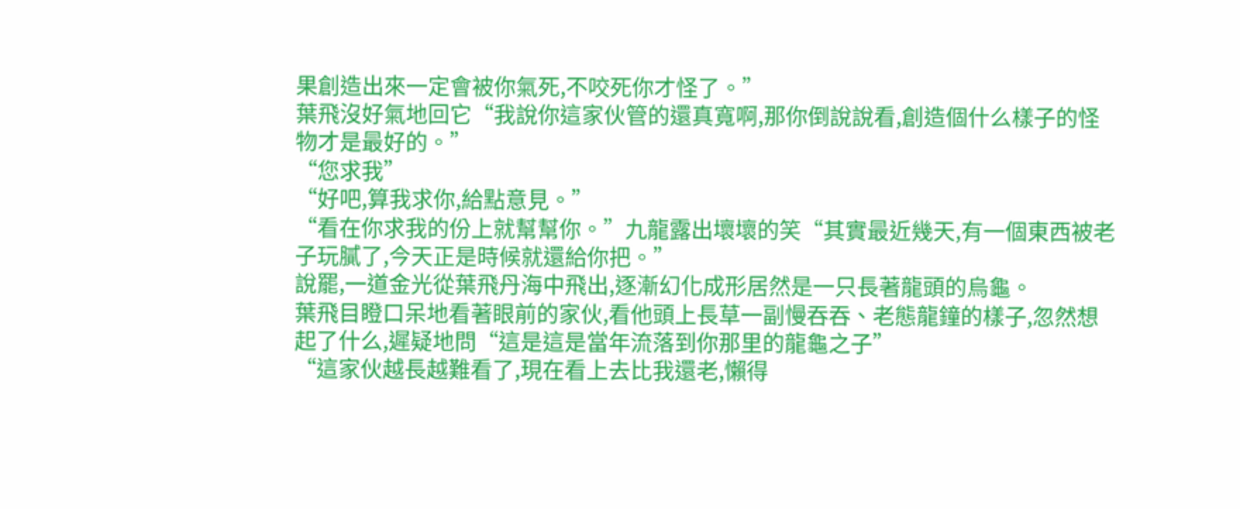果創造出來一定會被你氣死,不咬死你才怪了。”
葉飛沒好氣地回它“我說你這家伙管的還真寬啊,那你倒說說看,創造個什么樣子的怪物才是最好的。”
“您求我”
“好吧,算我求你,給點意見。”
“看在你求我的份上就幫幫你。”九龍露出壞壞的笑“其實最近幾天,有一個東西被老子玩膩了,今天正是時候就還給你把。”
說罷,一道金光從葉飛丹海中飛出,逐漸幻化成形居然是一只長著龍頭的烏龜。
葉飛目瞪口呆地看著眼前的家伙,看他頭上長草一副慢吞吞、老態龍鐘的樣子,忽然想起了什么,遲疑地問“這是這是當年流落到你那里的龍龜之子”
“這家伙越長越難看了,現在看上去比我還老,懶得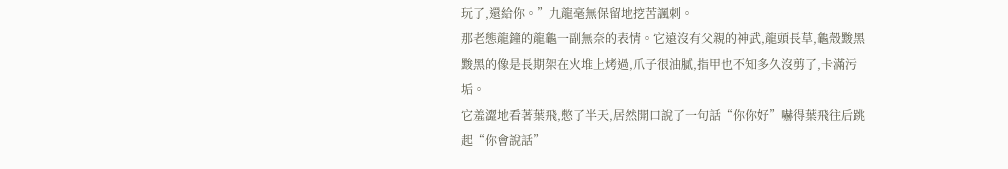玩了,還給你。”九龍毫無保留地挖苦諷刺。
那老態龍鐘的龍龜一副無奈的表情。它遠沒有父親的神武,龍頭長草,龜殼黢黑黢黑的像是長期架在火堆上烤過,爪子很油膩,指甲也不知多久沒剪了,卡滿污垢。
它羞澀地看著葉飛,憋了半天,居然開口說了一句話“你你好”嚇得葉飛往后跳起“你會說話”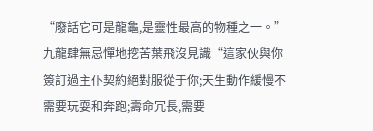“廢話它可是龍龜,是靈性最高的物種之一。”九龍肆無忌憚地挖苦葉飛沒見識“這家伙與你簽訂過主仆契約絕對服從于你;天生動作緩慢不需要玩耍和奔跑;壽命冗長,需要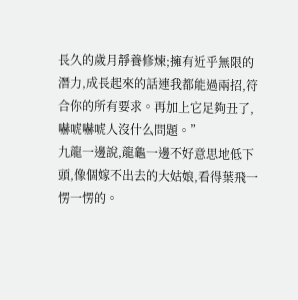長久的歲月靜養修煉;擁有近乎無限的潛力,成長起來的話連我都能過兩招,符合你的所有要求。再加上它足夠丑了,嚇唬嚇唬人沒什么問題。”
九龍一邊說,龍龜一邊不好意思地低下頭,像個嫁不出去的大姑娘,看得葉飛一愣一愣的。